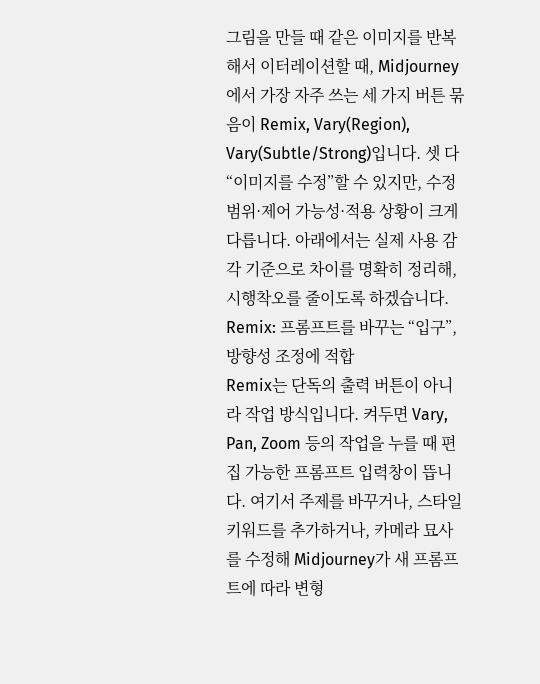그림을 만들 때 같은 이미지를 반복해서 이터레이션할 때, Midjourney에서 가장 자주 쓰는 세 가지 버튼 묶음이 Remix, Vary(Region), Vary(Subtle/Strong)입니다. 셋 다 “이미지를 수정”할 수 있지만, 수정 범위·제어 가능성·적용 상황이 크게 다릅니다. 아래에서는 실제 사용 감각 기준으로 차이를 명확히 정리해, 시행착오를 줄이도록 하겠습니다.
Remix: 프롬프트를 바꾸는 “입구”, 방향성 조정에 적합
Remix는 단독의 출력 버튼이 아니라 작업 방식입니다. 켜두면 Vary, Pan, Zoom 등의 작업을 누를 때 편집 가능한 프롬프트 입력창이 뜹니다. 여기서 주제를 바꾸거나, 스타일 키워드를 추가하거나, 카메라 묘사를 수정해 Midjourney가 새 프롬프트에 따라 변형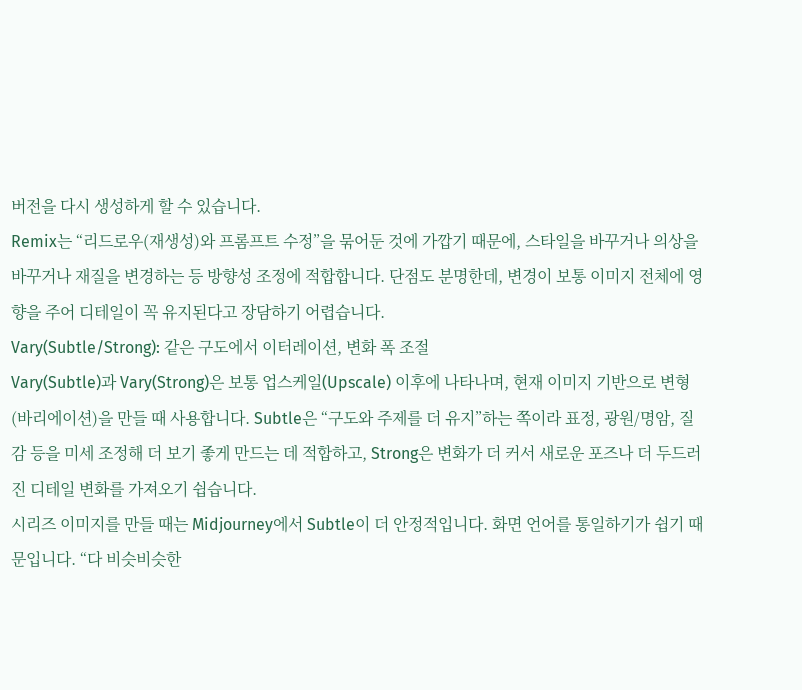버전을 다시 생성하게 할 수 있습니다.
Remix는 “리드로우(재생성)와 프롬프트 수정”을 묶어둔 것에 가깝기 때문에, 스타일을 바꾸거나 의상을 바꾸거나 재질을 변경하는 등 방향성 조정에 적합합니다. 단점도 분명한데, 변경이 보통 이미지 전체에 영향을 주어 디테일이 꼭 유지된다고 장담하기 어렵습니다.
Vary(Subtle/Strong): 같은 구도에서 이터레이션, 변화 폭 조절
Vary(Subtle)과 Vary(Strong)은 보통 업스케일(Upscale) 이후에 나타나며, 현재 이미지 기반으로 변형(바리에이션)을 만들 때 사용합니다. Subtle은 “구도와 주제를 더 유지”하는 쪽이라 표정, 광원/명암, 질감 등을 미세 조정해 더 보기 좋게 만드는 데 적합하고, Strong은 변화가 더 커서 새로운 포즈나 더 두드러진 디테일 변화를 가져오기 쉽습니다.
시리즈 이미지를 만들 때는 Midjourney에서 Subtle이 더 안정적입니다. 화면 언어를 통일하기가 쉽기 때문입니다. “다 비슷비슷한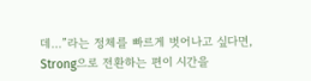데…”라는 정체를 빠르게 벗어나고 싶다면, Strong으로 전환하는 편이 시간을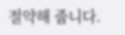절약해 줍니다.